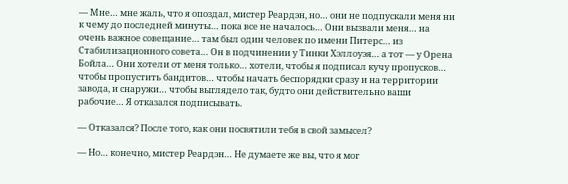— Мне… мне жаль, что я опоздал, мистер Реардэн, но… они не подпускали меня ни к чему до последней минуты… пока все не началось… Они вызвали меня… на очень важное совещание… там был один человек по имени Питерс… из Стабилизационного совета… Он в подчинении у Тинки Хэллоуэя… а тот — у Орена Бойла… Они хотели от меня только… хотели, чтобы я подписал кучу пропусков… чтобы пропустить бандитов… чтобы начать беспорядки сразу и на территории завода, и снаружи… чтобы выглядело так, будто они действительно ваши рабочие… Я отказался подписывать.

— Отказался? После того, как они посвятили тебя в свой замысел?

— Но… конечно, мистер Реардэн… Не думаете же вы, что я мог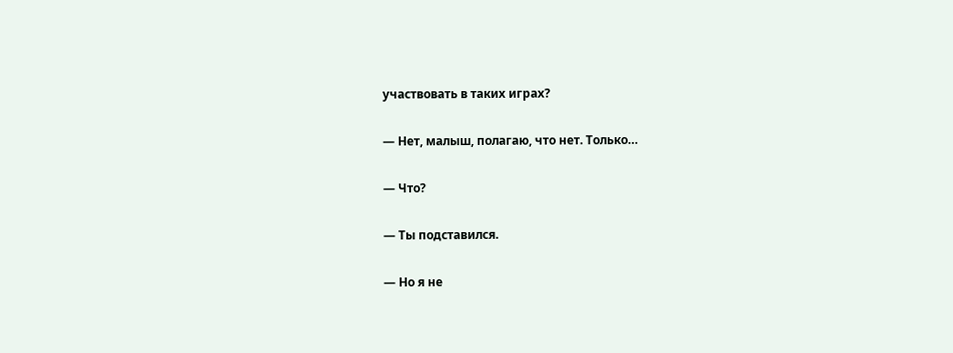участвовать в таких играх?

— Нет, малыш, полагаю, что нет. Только…

— Что?

— Ты подставился.

— Но я не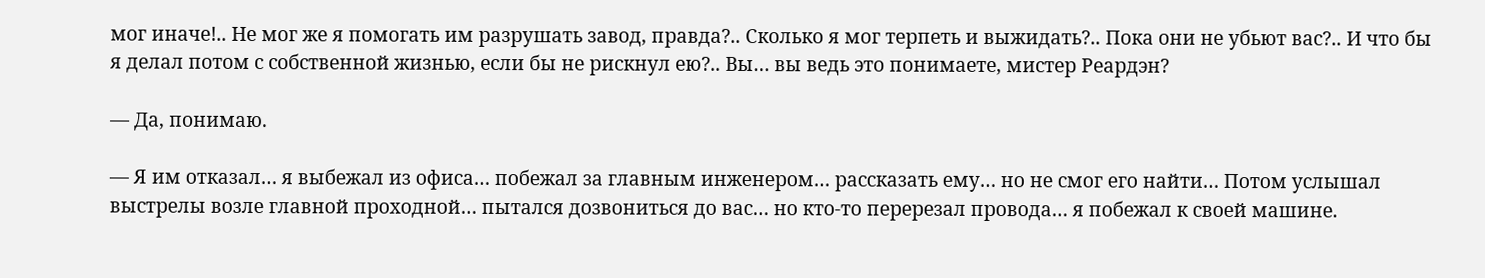мог иначе!.. Не мог же я помогать им разрушать завод, правда?.. Сколько я мог терпеть и выжидать?.. Пока они не убьют вас?.. И что бы я делал потом с собственной жизнью, если бы не рискнул ею?.. Вы… вы ведь это понимаете, мистер Реардэн?

— Да, понимаю.

— Я им отказал… я выбежал из офиса… побежал за главным инженером… рассказать ему… но не смог его найти… Потом услышал выстрелы возле главной проходной… пытался дозвониться до вас… но кто-то перерезал провода… я побежал к своей машине.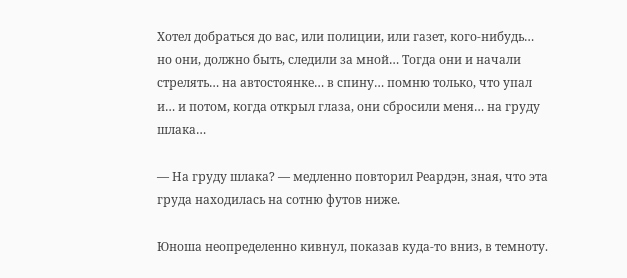Хотел добраться до вас, или полиции, или газет, кого-нибудь… но они, должно быть, следили за мной… Тогда они и начали стрелять… на автостоянке… в спину… помню только, что упал и… и потом, когда открыл глаза, они сбросили меня… на груду шлака…

— На груду шлака? — медленно повторил Реардэн, зная, что эта груда находилась на сотню футов ниже.

Юноша неопределенно кивнул, показав куда-то вниз, в темноту.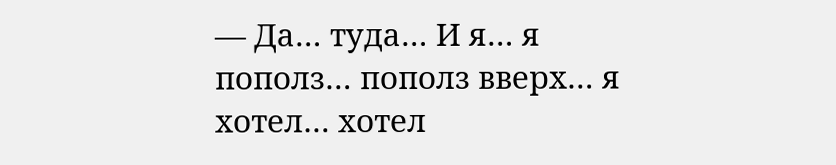— Да… туда… И я… я пополз… пополз вверх… я хотел… хотел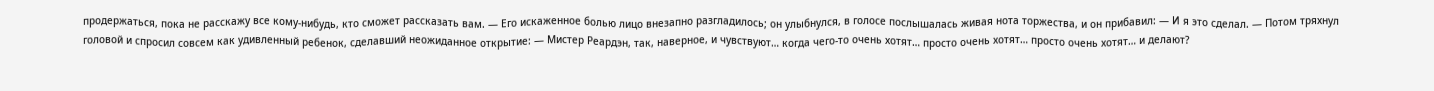продержаться, пока не расскажу все кому-нибудь, кто сможет рассказать вам. — Его искаженное болью лицо внезапно разгладилось; он улыбнулся, в голосе послышалась живая нота торжества, и он прибавил: — И я это сделал. — Потом тряхнул головой и спросил совсем как удивленный ребенок, сделавший неожиданное открытие: — Мистер Реардэн, так, наверное, и чувствуют… когда чего-то очень хотят… просто очень хотят… просто очень хотят… и делают?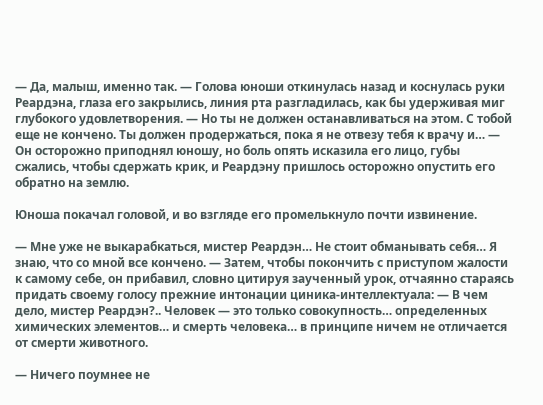— Да, малыш, именно так. — Голова юноши откинулась назад и коснулась руки Реардэна, глаза его закрылись, линия рта разгладилась, как бы удерживая миг глубокого удовлетворения. — Но ты не должен останавливаться на этом. С тобой еще не кончено. Ты должен продержаться, пока я не отвезу тебя к врачу и… — Он осторожно приподнял юношу, но боль опять исказила его лицо, губы сжались, чтобы сдержать крик, и Реардэну пришлось осторожно опустить его обратно на землю.

Юноша покачал головой, и во взгляде его промелькнуло почти извинение.

— Мне уже не выкарабкаться, мистер Реардэн… Не стоит обманывать себя… Я знаю, что со мной все кончено. — Затем, чтобы покончить с приступом жалости к самому себе, он прибавил, словно цитируя заученный урок, отчаянно стараясь придать своему голосу прежние интонации циника-интеллектуала: — В чем дело, мистер Реардэн?.. Человек — это только совокупность… определенных химических элементов… и смерть человека… в принципе ничем не отличается от смерти животного.

— Ничего поумнее не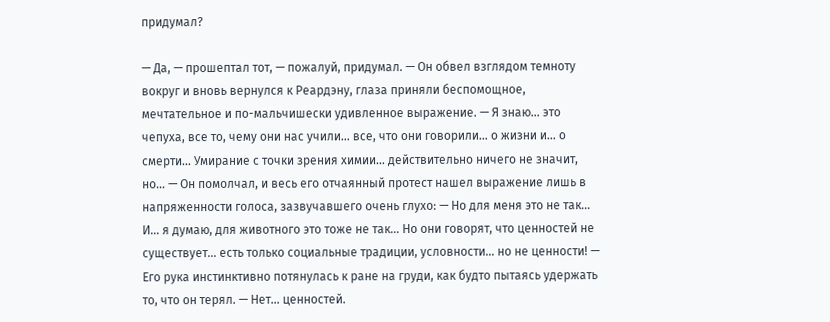придумал?

— Да, — прошептал тот, — пожалуй, придумал. — Он обвел взглядом темноту вокруг и вновь вернулся к Реардэну, глаза приняли беспомощное, мечтательное и по-мальчишески удивленное выражение. — Я знаю… это чепуха, все то, чему они нас учили… все, что они говорили… о жизни и… о смерти… Умирание с точки зрения химии… действительно ничего не значит, но… — Он помолчал, и весь его отчаянный протест нашел выражение лишь в напряженности голоса, зазвучавшего очень глухо: — Но для меня это не так… И… я думаю, для животного это тоже не так… Но они говорят, что ценностей не существует… есть только социальные традиции, условности… но не ценности! — Его рука инстинктивно потянулась к ране на груди, как будто пытаясь удержать то, что он терял. — Нет… ценностей.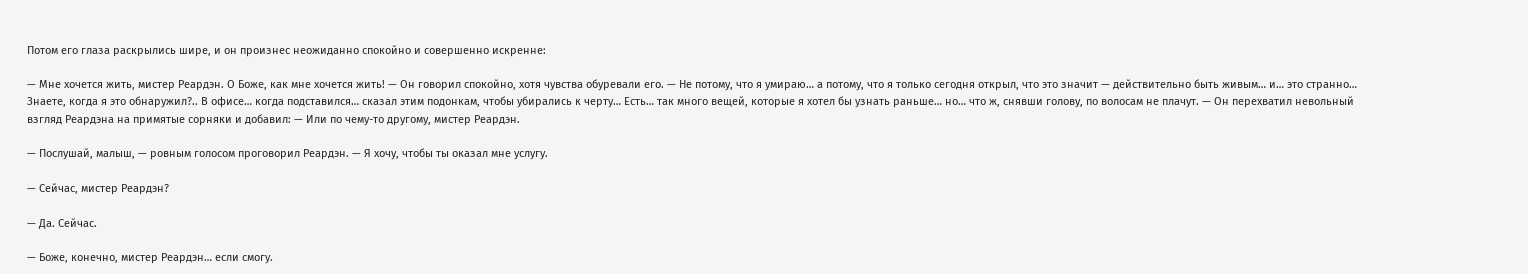Потом его глаза раскрылись шире, и он произнес неожиданно спокойно и совершенно искренне:

— Мне хочется жить, мистер Реардэн. О Боже, как мне хочется жить! — Он говорил спокойно, хотя чувства обуревали его. — Не потому, что я умираю… а потому, что я только сегодня открыл, что это значит — действительно быть живым… и… это странно… Знаете, когда я это обнаружил?.. В офисе… когда подставился… сказал этим подонкам, чтобы убирались к черту… Есть… так много вещей, которые я хотел бы узнать раньше… но… что ж, снявши голову, по волосам не плачут. — Он перехватил невольный взгляд Реардэна на примятые сорняки и добавил: — Или по чему-то другому, мистер Реардэн.

— Послушай, малыш, — ровным голосом проговорил Реардэн. — Я хочу, чтобы ты оказал мне услугу.

— Сейчас, мистер Реардэн?

— Да. Сейчас.

— Боже, конечно, мистер Реардэн… если смогу.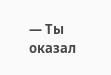— Ты оказал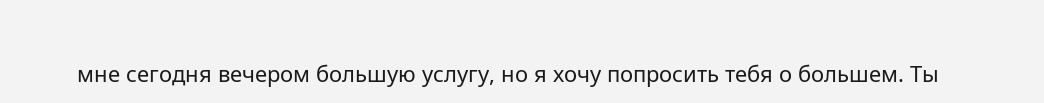мне сегодня вечером большую услугу, но я хочу попросить тебя о большем. Ты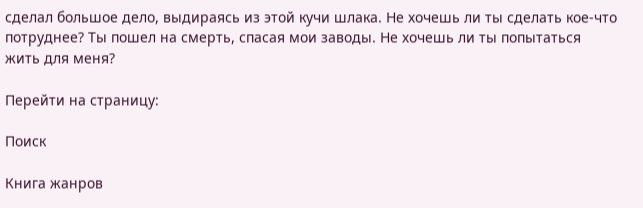сделал большое дело, выдираясь из этой кучи шлака. Не хочешь ли ты сделать кое-что потруднее? Ты пошел на смерть, спасая мои заводы. Не хочешь ли ты попытаться жить для меня?

Перейти на страницу:

Поиск

Книга жанров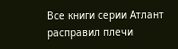Все книги серии Атлант расправил плечи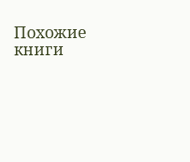Похожие книги